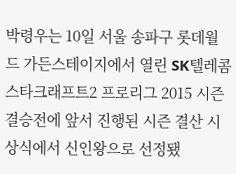박령우는 10일 서울 송파구 롯데월드 가든스테이지에서 열린 SK텔레콤 스타크래프트2 프로리그 2015 시즌 결승전에 앞서 진행된 시즌 결산 시상식에서 신인왕으로 선정됐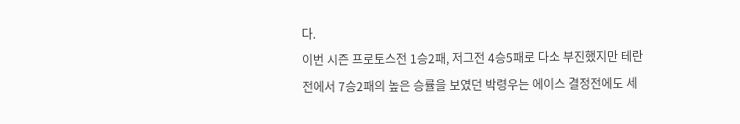다.
이번 시즌 프로토스전 1승2패, 저그전 4승5패로 다소 부진했지만 테란전에서 7승2패의 높은 승률을 보였던 박령우는 에이스 결정전에도 세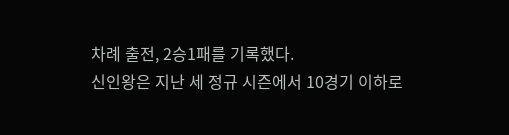차례 출전, 2승1패를 기록했다.
신인왕은 지난 세 정규 시즌에서 10경기 이하로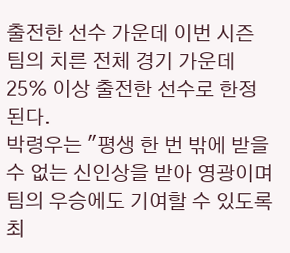출전한 선수 가운데 이번 시즌 팀의 치른 전체 경기 가운데 25% 이상 출전한 선수로 한정된다.
박령우는 "평생 한 번 밖에 받을 수 없는 신인상을 받아 영광이며 팀의 우승에도 기여할 수 있도록 최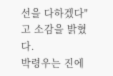선을 다하겠다"고 소감을 밝혔다.
박령우는 진에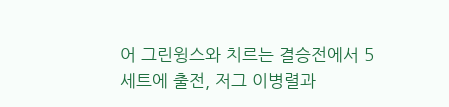어 그린윙스와 치르는 결승전에서 5세트에 출전, 저그 이병렬과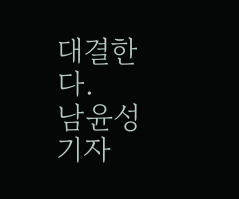대결한다.
남윤성 기자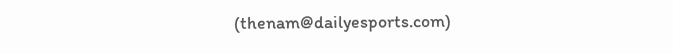(thenam@dailyesports.com)